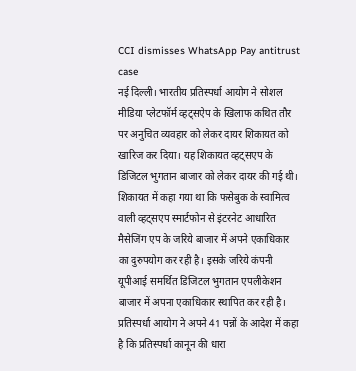CCI dismisses WhatsApp Pay antitrust case
नई दिल्ली। भारतीय प्रतिस्पर्धा आयोग ने सोशल मीडिया प्लेटफॉर्म व्हट्सऐप के खिलाफ कथित तौर पर अनुचित व्यवहार को लेकर दायर शिकायत को खारिज कर दिया। यह शिकायत व्हट्सएप के डिजिटल भुगतान बाजार को लेकर दायर की गई थी। शिकायत में कहा गया था कि फसेबुक के स्वामित्व वाली व्हट्सएप स्मार्टफोन से इंटरनेट आधारित मैसेजिंग एप के जरिये बाजार में अपने एकाधिकार का दुरुपयोग कर रही है। इसके जरिये कंपनी यूपीआई समर्थित डिजिटल भुगतान एपलीकेशन बाजार में अपना एकाधिकार स्थापित कर रही है।
प्रतिस्पर्धा आयोग ने अपने 41 पन्नों के आदेश में कहा है कि प्रतिस्पर्धा कानून की धारा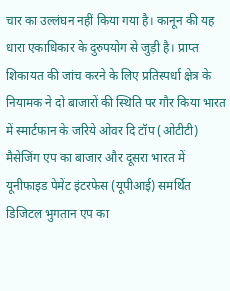चार का उल्लंघन नहीं किया गया है। कानून की यह धारा एकाधिकार के दुरुपयोग से जुड़ी है। प्राप्त शिकायत की जांच करने के लिए प्रतिस्पर्धा क्षेत्र के नियामक ने दो बाजारों की स्थिति पर गौर किया भारत में स्मार्टफान के जरिये ओवर दि टॉप (ओटीटी) मैसेजिंग एप का बाजार और दूसरा भारत में यूनीफाइड पेमेंट इंटरफेस (यूपीआई) समर्थित डिजिटल भुगतान एप का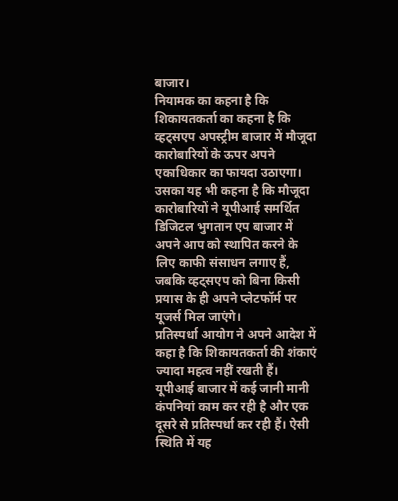बाजार।
नियामक का कहना है कि शिकायतकर्ता का कहना है कि व्हट्सएप अपस्ट्रीम बाजार में मौजूदा कारोबारियों के ऊपर अपने एकाधिकार का फायदा उठाएगा। उसका यह भी कहना है कि मौजूदा कारोबारियों ने यूपीआई समर्थित डिजिटल भुगतान एप बाजार में अपने आप को स्थापित करने के लिए काफी संसाधन लगाए हैं, जबकि व्हट्सएप को बिना किसी प्रयास के ही अपने प्लेटफॉर्म पर यूजर्स मिल जाएंगे।
प्रतिस्पर्धा आयोग ने अपने आदेश में कहा है कि शिकायतकर्ता की शंकाएं ज्यादा महत्व नहीं रखती हैं। यूपीआई बाजार में कई जानी मानी कंपनियां काम कर रही है और एक दूसरे से प्रतिस्पर्धा कर रही हैं। ऐसी स्थिति में यह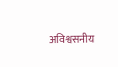अविश्वसनीय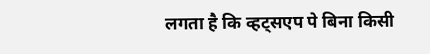लगता है कि व्हट्सएप पे बिना किसी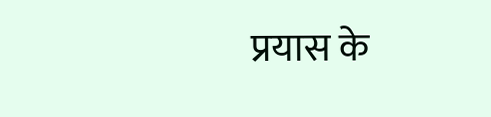प्रयास के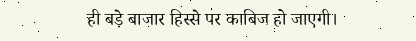ही बड़े बाजार हिस्से पर काबिज हो जाएगी।